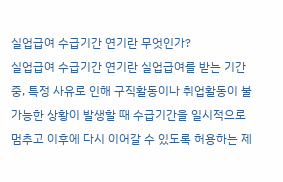실업급여 수급기간 연기란 무엇인가?
실업급여 수급기간 연기란 실업급여를 받는 기간 중, 특정 사유로 인해 구직활동이나 취업활동이 불가능한 상황이 발생할 때 수급기간을 일시적으로 멈추고 이후에 다시 이어갈 수 있도록 허용하는 제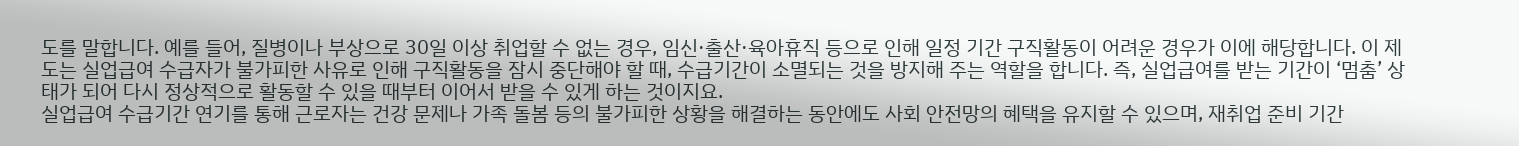도를 말합니다. 예를 들어, 질병이나 부상으로 30일 이상 취업할 수 없는 경우, 임신·출산·육아휴직 등으로 인해 일정 기간 구직활동이 어려운 경우가 이에 해당합니다. 이 제도는 실업급여 수급자가 불가피한 사유로 인해 구직활동을 잠시 중단해야 할 때, 수급기간이 소멸되는 것을 방지해 주는 역할을 합니다. 즉, 실업급여를 받는 기간이 ‘멈춤’ 상태가 되어 다시 정상적으로 활동할 수 있을 때부터 이어서 받을 수 있게 하는 것이지요.
실업급여 수급기간 연기를 통해 근로자는 건강 문제나 가족 돌봄 등의 불가피한 상황을 해결하는 동안에도 사회 안전망의 혜택을 유지할 수 있으며, 재취업 준비 기간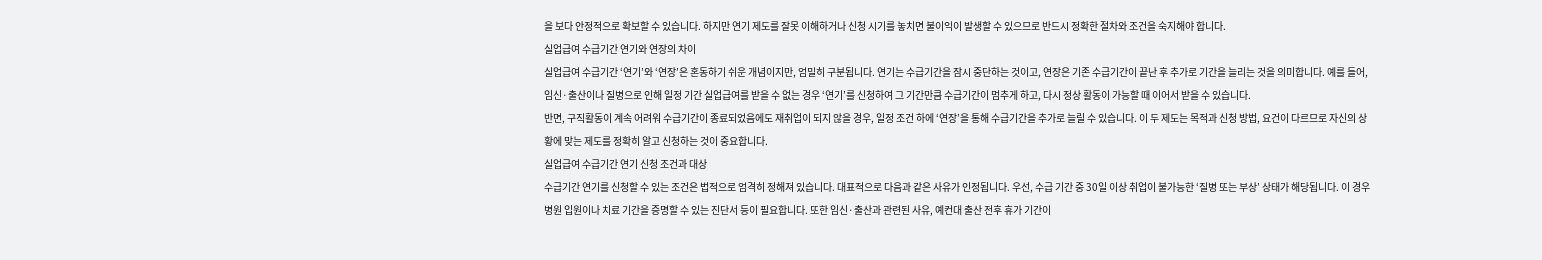을 보다 안정적으로 확보할 수 있습니다. 하지만 연기 제도를 잘못 이해하거나 신청 시기를 놓치면 불이익이 발생할 수 있으므로 반드시 정확한 절차와 조건을 숙지해야 합니다.
실업급여 수급기간 연기와 연장의 차이
실업급여 수급기간 ‘연기’와 ‘연장’은 혼동하기 쉬운 개념이지만, 엄밀히 구분됩니다. 연기는 수급기간을 잠시 중단하는 것이고, 연장은 기존 수급기간이 끝난 후 추가로 기간을 늘리는 것을 의미합니다. 예를 들어, 임신·출산이나 질병으로 인해 일정 기간 실업급여를 받을 수 없는 경우 ‘연기’를 신청하여 그 기간만큼 수급기간이 멈추게 하고, 다시 정상 활동이 가능할 때 이어서 받을 수 있습니다.
반면, 구직활동이 계속 어려워 수급기간이 종료되었음에도 재취업이 되지 않을 경우, 일정 조건 하에 ‘연장’을 통해 수급기간을 추가로 늘릴 수 있습니다. 이 두 제도는 목적과 신청 방법, 요건이 다르므로 자신의 상황에 맞는 제도를 정확히 알고 신청하는 것이 중요합니다.
실업급여 수급기간 연기 신청 조건과 대상
수급기간 연기를 신청할 수 있는 조건은 법적으로 엄격히 정해져 있습니다. 대표적으로 다음과 같은 사유가 인정됩니다. 우선, 수급 기간 중 30일 이상 취업이 불가능한 ‘질병 또는 부상’ 상태가 해당됩니다. 이 경우 병원 입원이나 치료 기간을 증명할 수 있는 진단서 등이 필요합니다. 또한 임신·출산과 관련된 사유, 예컨대 출산 전후 휴가 기간이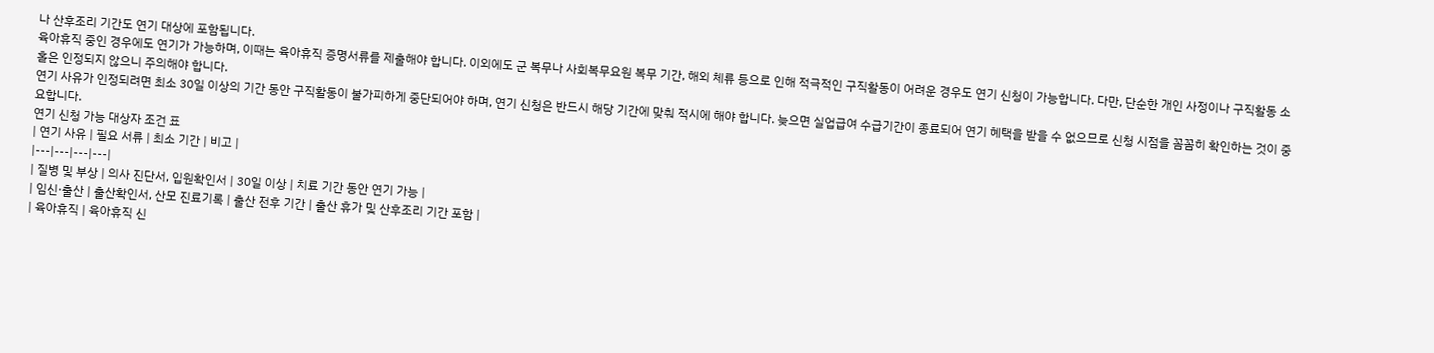나 산후조리 기간도 연기 대상에 포함됩니다.
육아휴직 중인 경우에도 연기가 가능하며, 이때는 육아휴직 증명서류를 제출해야 합니다. 이외에도 군 복무나 사회복무요원 복무 기간, 해외 체류 등으로 인해 적극적인 구직활동이 어려운 경우도 연기 신청이 가능합니다. 다만, 단순한 개인 사정이나 구직활동 소홀은 인정되지 않으니 주의해야 합니다.
연기 사유가 인정되려면 최소 30일 이상의 기간 동안 구직활동이 불가피하게 중단되어야 하며, 연기 신청은 반드시 해당 기간에 맞춰 적시에 해야 합니다. 늦으면 실업급여 수급기간이 종료되어 연기 혜택을 받을 수 없으므로 신청 시점을 꼼꼼히 확인하는 것이 중요합니다.
연기 신청 가능 대상자 조건 표
| 연기 사유 | 필요 서류 | 최소 기간 | 비고 |
|---|---|---|---|
| 질병 및 부상 | 의사 진단서, 입원확인서 | 30일 이상 | 치료 기간 동안 연기 가능 |
| 임신·출산 | 출산확인서, 산모 진료기록 | 출산 전후 기간 | 출산 휴가 및 산후조리 기간 포함 |
| 육아휴직 | 육아휴직 신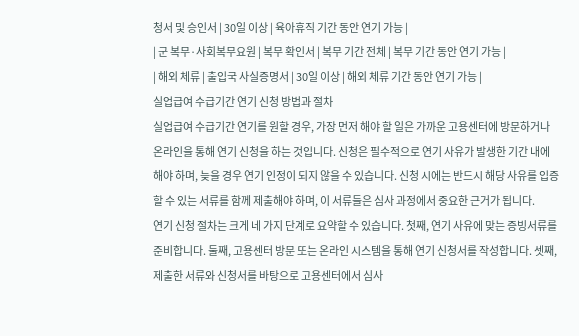청서 및 승인서 | 30일 이상 | 육아휴직 기간 동안 연기 가능 |
| 군 복무·사회복무요원 | 복무 확인서 | 복무 기간 전체 | 복무 기간 동안 연기 가능 |
| 해외 체류 | 출입국 사실증명서 | 30일 이상 | 해외 체류 기간 동안 연기 가능 |
실업급여 수급기간 연기 신청 방법과 절차
실업급여 수급기간 연기를 원할 경우, 가장 먼저 해야 할 일은 가까운 고용센터에 방문하거나 온라인을 통해 연기 신청을 하는 것입니다. 신청은 필수적으로 연기 사유가 발생한 기간 내에 해야 하며, 늦을 경우 연기 인정이 되지 않을 수 있습니다. 신청 시에는 반드시 해당 사유를 입증할 수 있는 서류를 함께 제출해야 하며, 이 서류들은 심사 과정에서 중요한 근거가 됩니다.
연기 신청 절차는 크게 네 가지 단계로 요약할 수 있습니다. 첫째, 연기 사유에 맞는 증빙서류를 준비합니다. 둘째, 고용센터 방문 또는 온라인 시스템을 통해 연기 신청서를 작성합니다. 셋째, 제출한 서류와 신청서를 바탕으로 고용센터에서 심사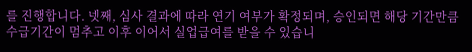를 진행합니다. 넷째, 심사 결과에 따라 연기 여부가 확정되며, 승인되면 해당 기간만큼 수급기간이 멈추고 이후 이어서 실업급여를 받을 수 있습니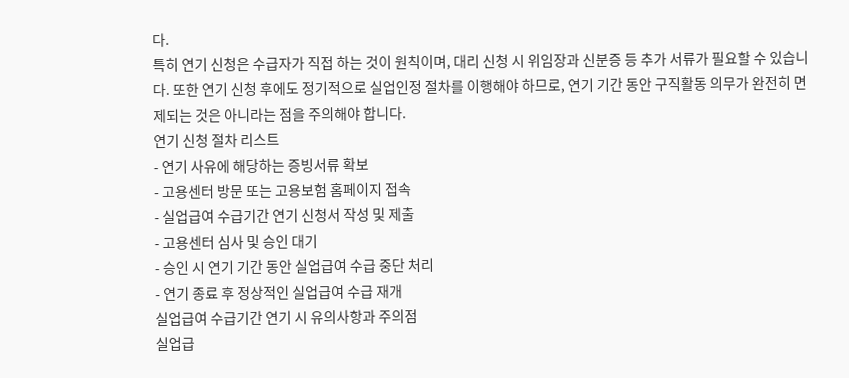다.
특히 연기 신청은 수급자가 직접 하는 것이 원칙이며, 대리 신청 시 위임장과 신분증 등 추가 서류가 필요할 수 있습니다. 또한 연기 신청 후에도 정기적으로 실업인정 절차를 이행해야 하므로, 연기 기간 동안 구직활동 의무가 완전히 면제되는 것은 아니라는 점을 주의해야 합니다.
연기 신청 절차 리스트
- 연기 사유에 해당하는 증빙서류 확보
- 고용센터 방문 또는 고용보험 홈페이지 접속
- 실업급여 수급기간 연기 신청서 작성 및 제출
- 고용센터 심사 및 승인 대기
- 승인 시 연기 기간 동안 실업급여 수급 중단 처리
- 연기 종료 후 정상적인 실업급여 수급 재개
실업급여 수급기간 연기 시 유의사항과 주의점
실업급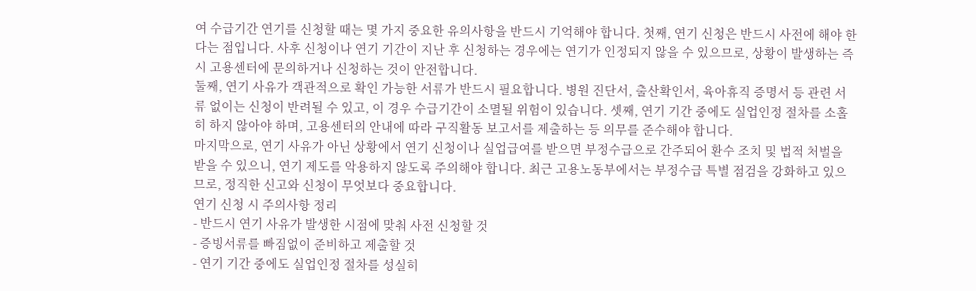여 수급기간 연기를 신청할 때는 몇 가지 중요한 유의사항을 반드시 기억해야 합니다. 첫째, 연기 신청은 반드시 사전에 해야 한다는 점입니다. 사후 신청이나 연기 기간이 지난 후 신청하는 경우에는 연기가 인정되지 않을 수 있으므로, 상황이 발생하는 즉시 고용센터에 문의하거나 신청하는 것이 안전합니다.
둘째, 연기 사유가 객관적으로 확인 가능한 서류가 반드시 필요합니다. 병원 진단서, 출산확인서, 육아휴직 증명서 등 관련 서류 없이는 신청이 반려될 수 있고, 이 경우 수급기간이 소멸될 위험이 있습니다. 셋째, 연기 기간 중에도 실업인정 절차를 소홀히 하지 않아야 하며, 고용센터의 안내에 따라 구직활동 보고서를 제출하는 등 의무를 준수해야 합니다.
마지막으로, 연기 사유가 아닌 상황에서 연기 신청이나 실업급여를 받으면 부정수급으로 간주되어 환수 조치 및 법적 처벌을 받을 수 있으니, 연기 제도를 악용하지 않도록 주의해야 합니다. 최근 고용노동부에서는 부정수급 특별 점검을 강화하고 있으므로, 정직한 신고와 신청이 무엇보다 중요합니다.
연기 신청 시 주의사항 정리
- 반드시 연기 사유가 발생한 시점에 맞춰 사전 신청할 것
- 증빙서류를 빠짐없이 준비하고 제출할 것
- 연기 기간 중에도 실업인정 절차를 성실히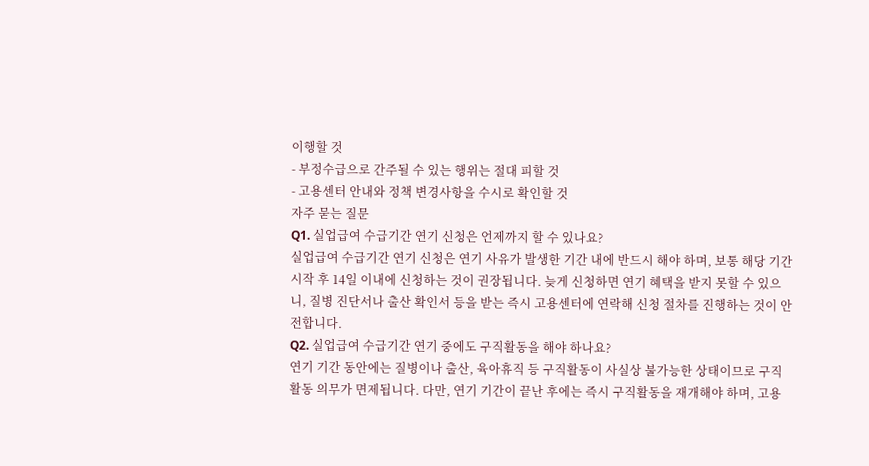이행할 것
- 부정수급으로 간주될 수 있는 행위는 절대 피할 것
- 고용센터 안내와 정책 변경사항을 수시로 확인할 것
자주 묻는 질문
Q1. 실업급여 수급기간 연기 신청은 언제까지 할 수 있나요?
실업급여 수급기간 연기 신청은 연기 사유가 발생한 기간 내에 반드시 해야 하며, 보통 해당 기간 시작 후 14일 이내에 신청하는 것이 권장됩니다. 늦게 신청하면 연기 혜택을 받지 못할 수 있으니, 질병 진단서나 출산 확인서 등을 받는 즉시 고용센터에 연락해 신청 절차를 진행하는 것이 안전합니다.
Q2. 실업급여 수급기간 연기 중에도 구직활동을 해야 하나요?
연기 기간 동안에는 질병이나 출산, 육아휴직 등 구직활동이 사실상 불가능한 상태이므로 구직활동 의무가 면제됩니다. 다만, 연기 기간이 끝난 후에는 즉시 구직활동을 재개해야 하며, 고용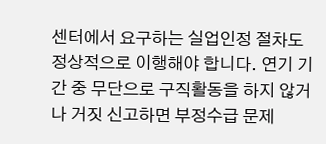센터에서 요구하는 실업인정 절차도 정상적으로 이행해야 합니다. 연기 기간 중 무단으로 구직활동을 하지 않거나 거짓 신고하면 부정수급 문제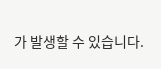가 발생할 수 있습니다.